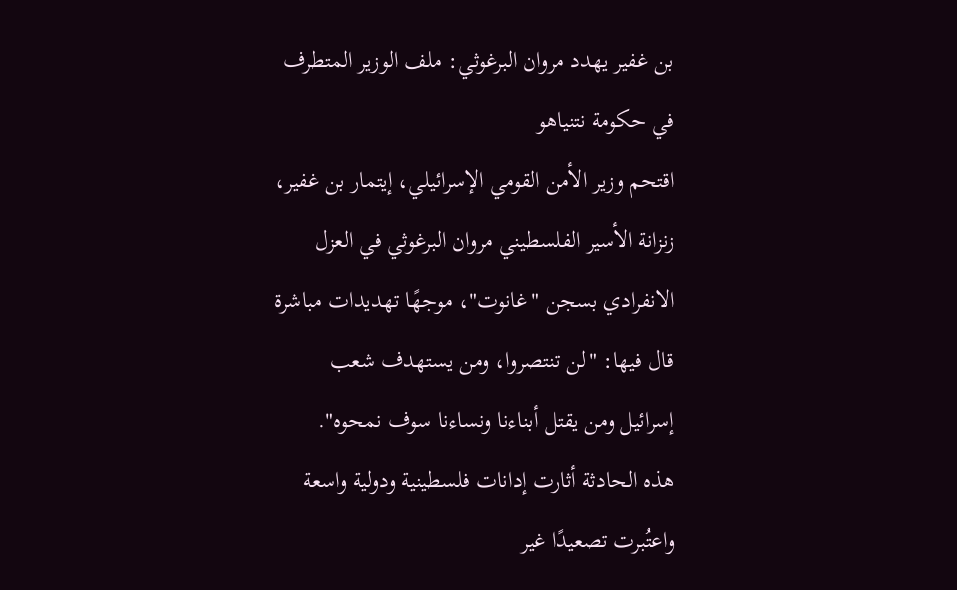بن غفير يهدد مروان البرغوثي: ملف الوزير المتطرف في حكومة نتنياهو
اقتحم وزير الأمن القومي الإسرائيلي، إيتمار بن غفير، زنزانة الأسير الفلسطيني مروان البرغوثي في العزل الانفرادي بسجن "غانوت"، موجهًا تهديدات مباشرة قال فيها: "لن تنتصروا، ومن يستهدف شعب إسرائيل ومن يقتل أبناءنا ونساءنا سوف نمحوه".
هذه الحادثة أثارت إدانات فلسطينية ودولية واسعة واعتُبرت تصعيدًا غير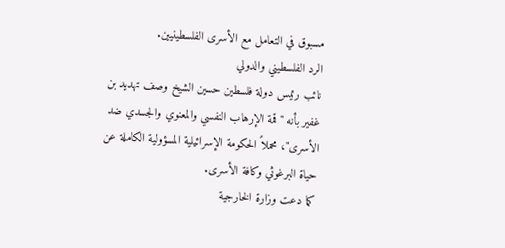مسبوق في التعامل مع الأسرى الفلسطينيين.
الرد الفلسطيني والدولي
نائب رئيس دولة فلسطين حسين الشيخ وصف تهديد بن غفير بأنه "قمة الإرهاب النفسي والمعنوي والجسدي ضد الأسرى"، محملاً الحكومة الإسرائيلية المسؤولية الكاملة عن حياة البرغوثي وكافة الأسرى.
كما دعت وزارة الخارجية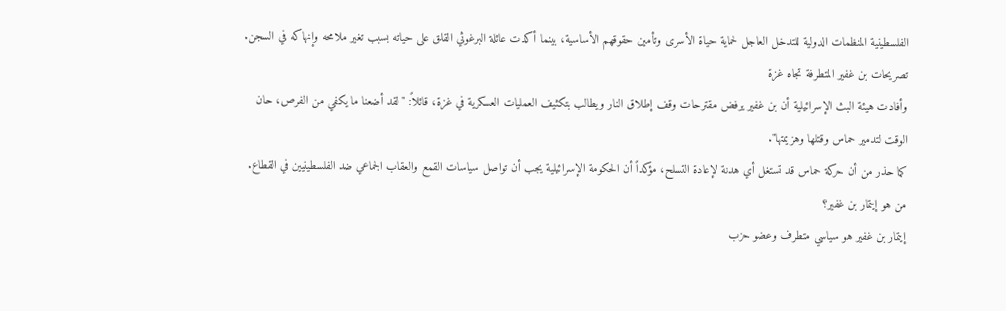الفلسطينية المنظمات الدولية للتدخل العاجل لحماية حياة الأسرى وتأمين حقوقهم الأساسية، بينما أكدت عائلة البرغوثي القلق على حياته بسبب تغير ملامحه وإنهاكه في السجن.
تصريحات بن غفير المتطرفة تجاه غزة
وأفادت هيئة البث الإسرائيلية أن بن غفير يرفض مقترحات وقف إطلاق النار ويطالب بتكثيف العمليات العسكرية في غزة، قائلاً: "لقد أضعنا ما يكفي من الفرص، حان الوقت لتدمير حماس وقتلها وهزيمتها".
كما حذر من أن حركة حماس قد تستغل أي هدنة لإعادة التسلح، مؤكداً أن الحكومة الإسرائيلية يجب أن تواصل سياسات القمع والعقاب الجماعي ضد الفلسطينيين في القطاع.
من هو إيتمار بن غفير؟
إيتمار بن غفير هو سياسي متطرف وعضو حزب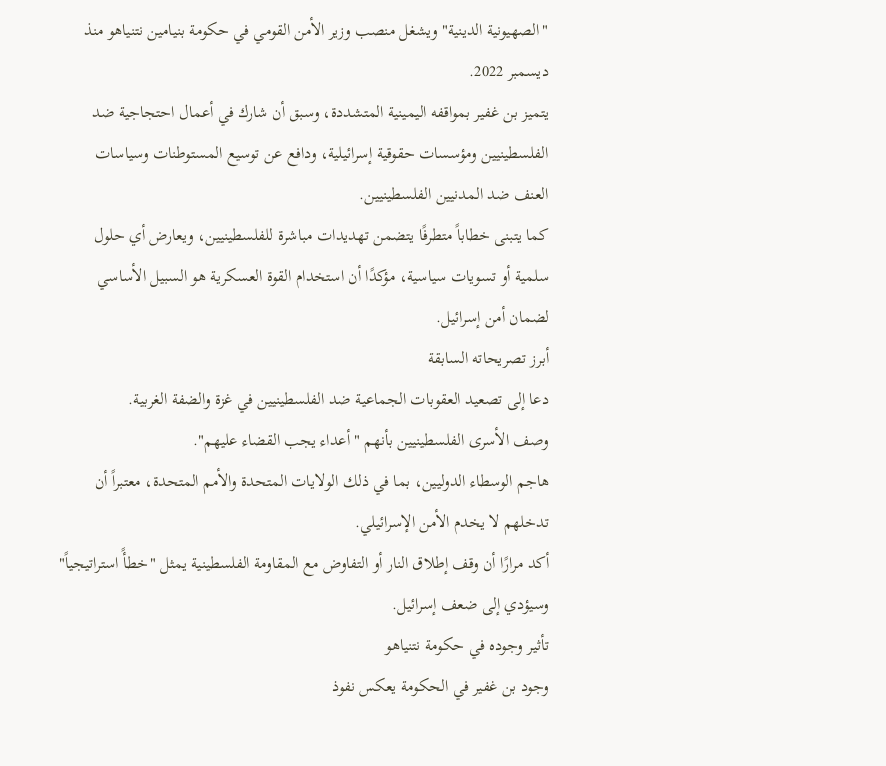"الصهيونية الدينية" ويشغل منصب وزير الأمن القومي في حكومة بنيامين نتنياهو منذ ديسمبر 2022.
يتميز بن غفير بمواقفه اليمينية المتشددة، وسبق أن شارك في أعمال احتجاجية ضد الفلسطينيين ومؤسسات حقوقية إسرائيلية، ودافع عن توسيع المستوطنات وسياسات العنف ضد المدنيين الفلسطينيين.
كما يتبنى خطاباً متطرفًا يتضمن تهديدات مباشرة للفلسطينيين، ويعارض أي حلول سلمية أو تسويات سياسية، مؤكدًا أن استخدام القوة العسكرية هو السبيل الأساسي لضمان أمن إسرائيل.
أبرز تصريحاته السابقة
دعا إلى تصعيد العقوبات الجماعية ضد الفلسطينيين في غزة والضفة الغربية.
وصف الأسرى الفلسطينيين بأنهم "أعداء يجب القضاء عليهم".
هاجم الوسطاء الدوليين، بما في ذلك الولايات المتحدة والأمم المتحدة، معتبراً أن تدخلهم لا يخدم الأمن الإسرائيلي.
أكد مرارًا أن وقف إطلاق النار أو التفاوض مع المقاومة الفلسطينية يمثل "خطأً استراتيجياً" وسيؤدي إلى ضعف إسرائيل.
تأثير وجوده في حكومة نتنياهو
وجود بن غفير في الحكومة يعكس نفوذ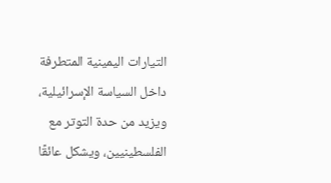التيارات اليمينية المتطرفة داخل السياسة الإسرائيلية، ويزيد من حدة التوتر مع الفلسطينيين، ويشكل عائقًا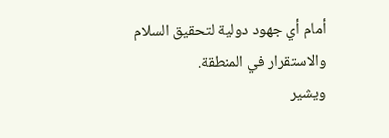أمام أي جهود دولية لتحقيق السلام والاستقرار في المنطقة.
ويشير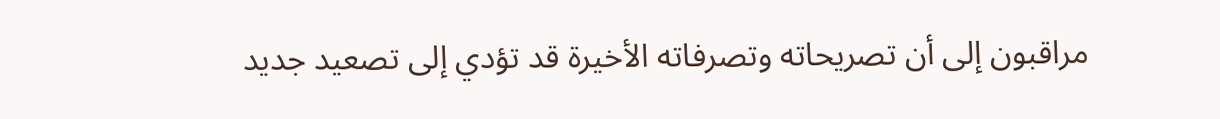مراقبون إلى أن تصريحاته وتصرفاته الأخيرة قد تؤدي إلى تصعيد جديد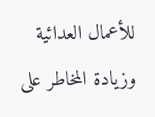للأعمال العدائية وزيادة المخاطر على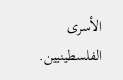الأسرى الفلسطينيين.